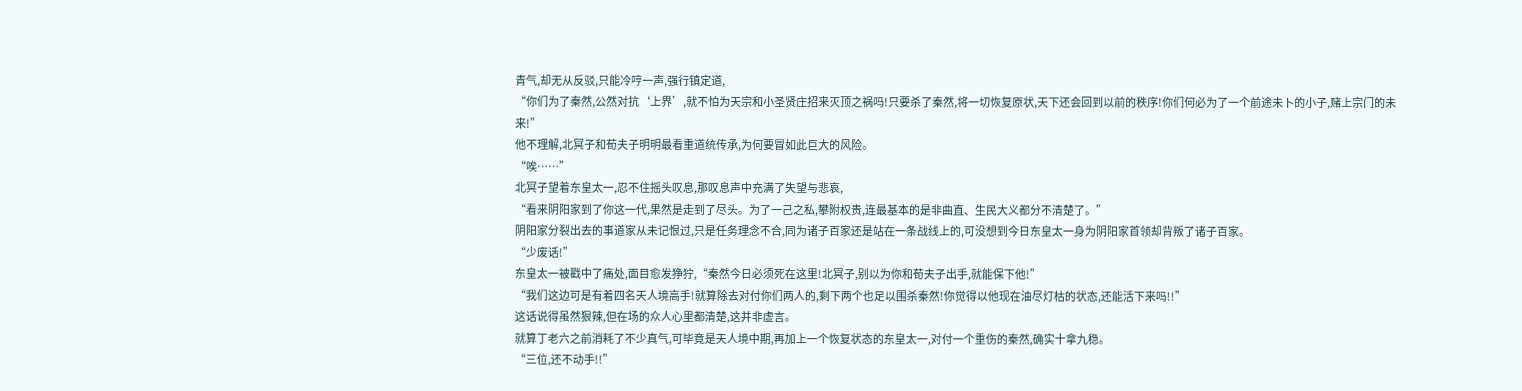青气,却无从反驳,只能冷哼一声,强行镇定道,
“你们为了秦然,公然对抗‘上界’,就不怕为天宗和小圣贤庄招来灭顶之祸吗!只要杀了秦然,将一切恢复原状,天下还会回到以前的秩序!你们何必为了一个前途未卜的小子,赌上宗门的未来!”
他不理解,北冥子和荀夫子明明最看重道统传承,为何要冒如此巨大的风险。
“唉……”
北冥子望着东皇太一,忍不住摇头叹息,那叹息声中充满了失望与悲哀,
“看来阴阳家到了你这一代,果然是走到了尽头。为了一己之私,攀附权贵,连最基本的是非曲直、生民大义都分不清楚了。”
阴阳家分裂出去的事道家从未记恨过,只是任务理念不合,同为诸子百家还是站在一条战线上的,可没想到今日东皇太一身为阴阳家首领却背叛了诸子百家。
“少废话!”
东皇太一被戳中了痛处,面目愈发狰狞,“秦然今日必须死在这里!北冥子,别以为你和荀夫子出手,就能保下他!”
“我们这边可是有着四名天人境高手!就算除去对付你们两人的,剩下两个也足以围杀秦然!你觉得以他现在油尽灯枯的状态,还能活下来吗!!”
这话说得虽然狠辣,但在场的众人心里都清楚,这并非虚言。
就算丁老六之前消耗了不少真气,可毕竟是天人境中期,再加上一个恢复状态的东皇太一,对付一个重伤的秦然,确实十拿九稳。
“三位,还不动手!!”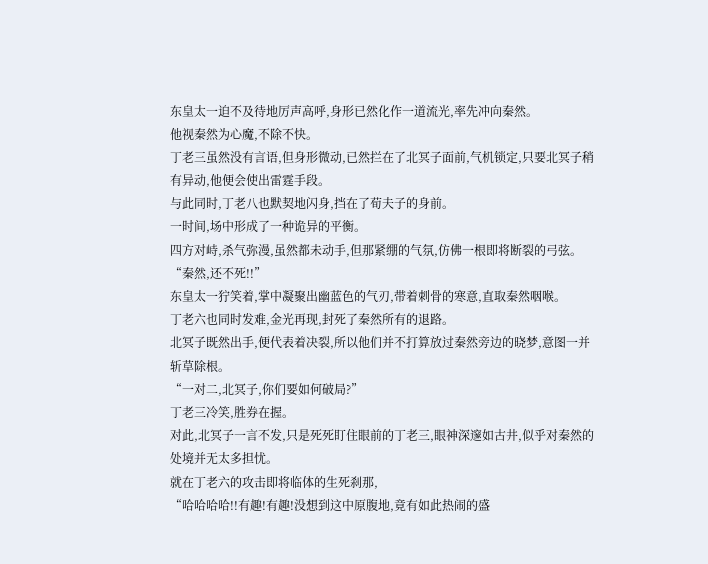东皇太一迫不及待地厉声高呼,身形已然化作一道流光,率先冲向秦然。
他视秦然为心魔,不除不快。
丁老三虽然没有言语,但身形微动,已然拦在了北冥子面前,气机锁定,只要北冥子稍有异动,他便会使出雷霆手段。
与此同时,丁老八也默契地闪身,挡在了荀夫子的身前。
一时间,场中形成了一种诡异的平衡。
四方对峙,杀气弥漫,虽然都未动手,但那紧绷的气氛,仿佛一根即将断裂的弓弦。
“秦然,还不死!!”
东皇太一狞笑着,掌中凝聚出幽蓝色的气刃,带着刺骨的寒意,直取秦然咽喉。
丁老六也同时发难,金光再现,封死了秦然所有的退路。
北冥子既然出手,便代表着决裂,所以他们并不打算放过秦然旁边的晓梦,意图一并斩草除根。
“一对二,北冥子,你们要如何破局?”
丁老三冷笑,胜券在握。
对此,北冥子一言不发,只是死死盯住眼前的丁老三,眼神深邃如古井,似乎对秦然的处境并无太多担忧。
就在丁老六的攻击即将临体的生死刹那,
“哈哈哈哈!!有趣!有趣!没想到这中原腹地,竟有如此热闹的盛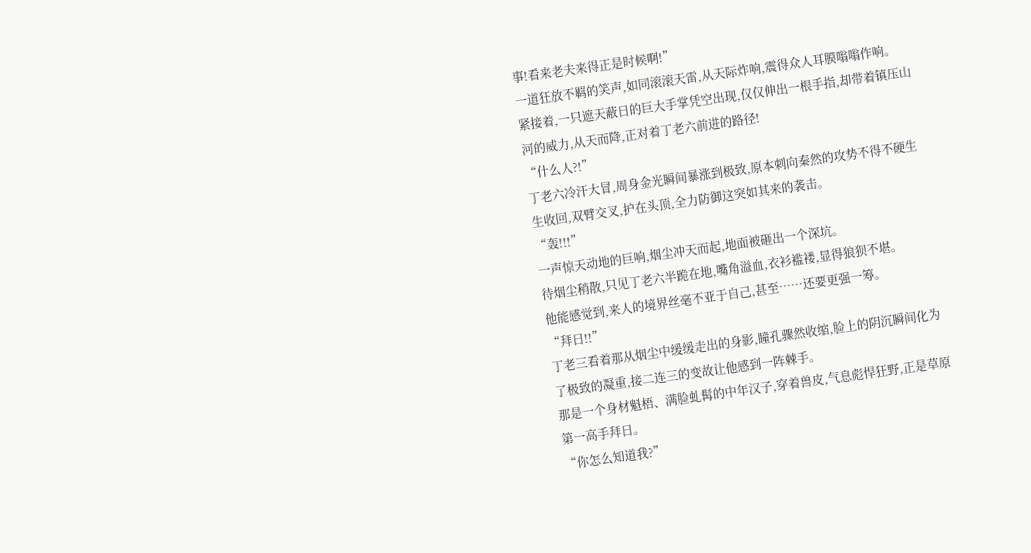事!看来老夫来得正是时候啊!”
一道狂放不羁的笑声,如同滚滚天雷,从天际炸响,震得众人耳膜嗡嗡作响。
紧接着,一只遮天蔽日的巨大手掌凭空出现,仅仅伸出一根手指,却带着镇压山河的威力,从天而降,正对着丁老六前进的路径!
“什么人?!”
丁老六冷汗大冒,周身金光瞬间暴涨到极致,原本刺向秦然的攻势不得不硬生生收回,双臂交叉,护在头顶,全力防御这突如其来的袭击。
“轰!!!”
一声惊天动地的巨响,烟尘冲天而起,地面被砸出一个深坑。
待烟尘稍散,只见丁老六半跪在地,嘴角溢血,衣衫褴褛,显得狼狈不堪。
他能感觉到,来人的境界丝毫不亚于自己,甚至……还要更强一筹。
“拜日!!”
丁老三看着那从烟尘中缓缓走出的身影,瞳孔骤然收缩,脸上的阴沉瞬间化为了极致的凝重,接二连三的变故让他感到一阵棘手。
那是一个身材魁梧、满脸虬髯的中年汉子,穿着兽皮,气息彪悍狂野,正是草原第一高手拜日。
“你怎么知道我?”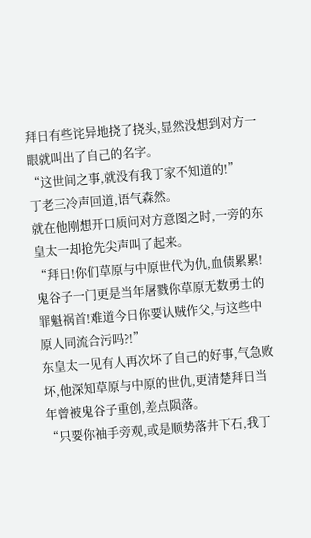拜日有些诧异地挠了挠头,显然没想到对方一眼就叫出了自己的名字。
“这世间之事,就没有我丁家不知道的!”
丁老三冷声回道,语气森然。
就在他刚想开口质问对方意图之时,一旁的东皇太一却抢先尖声叫了起来。
“拜日!你们草原与中原世代为仇,血债累累!鬼谷子一门更是当年屠戮你草原无数勇士的罪魁祸首!难道今日你要认贼作父,与这些中原人同流合污吗?!”
东皇太一见有人再次坏了自己的好事,气急败坏,他深知草原与中原的世仇,更清楚拜日当年曾被鬼谷子重创,差点陨落。
“只要你袖手旁观,或是顺势落井下石,我丁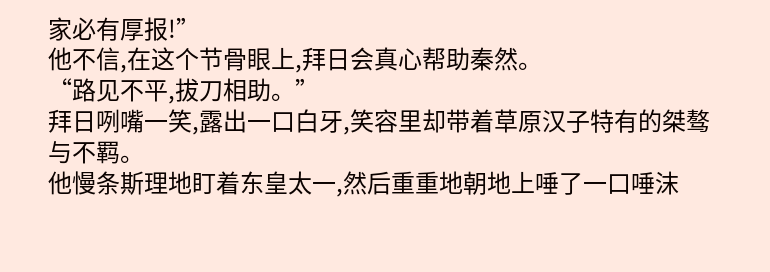家必有厚报!”
他不信,在这个节骨眼上,拜日会真心帮助秦然。
“路见不平,拔刀相助。”
拜日咧嘴一笑,露出一口白牙,笑容里却带着草原汉子特有的桀骜与不羁。
他慢条斯理地盯着东皇太一,然后重重地朝地上唾了一口唾沫